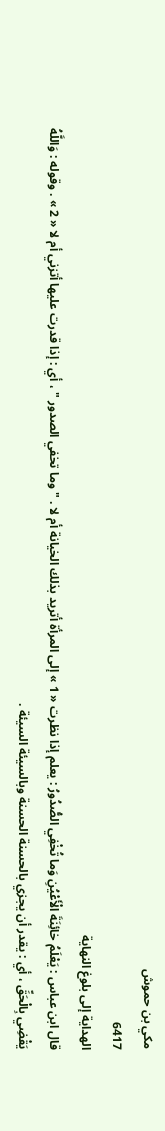مكي بن حموش
6417
الهداية إلى بلوغ النهاية
قال ابن عباس : يَعْلَمُ خائِنَةَ الْأَعْيُنِ وَما تُخْفِي الصُّدُورُ : يعلم إذا نظرت « 1 » إلى المرأة أتريد بذلك الخيانة أم لا . " وما تخفي الصدور " ، أي : إذا قدرت عليها أتزني أم لا « 2 » . وقوله : وَاللَّهُ يَقْضِي بِالْحَقِّ ، أي : يقدر أن يجزي بالحسنة الحسنة وبالسيئة السيئة .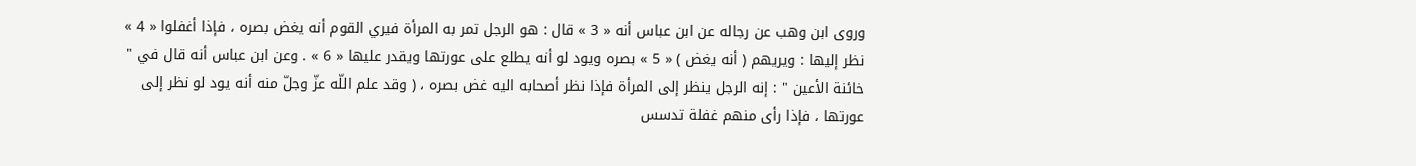وروى ابن وهب عن رجاله عن ابن عباس أنه « 3 » قال : هو الرجل تمر به المرأة فيري القوم أنه يغض بصره ، فإذا أغفلوا « 4 » نظر إليها : ويريهم ( أنه يغض ) « 5 » بصره ويود لو أنه يطلع على عورتها ويقدر عليها « 6 » . وعن ابن عباس أنه قال في " خائنة الأعين " : إنه الرجل ينظر إلى المرأة فإذا نظر أصحابه اليه غض بصره ، ( وقد علم اللّه عزّ وجلّ منه أنه يود لو نظر إلى عورتها ، فإذا رأى منهم غفلة تدسس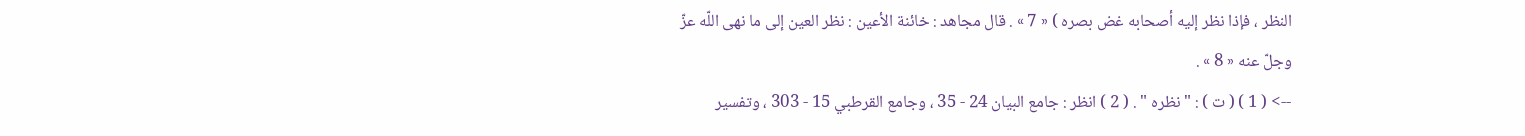النظر ، فإذا نظر إليه أصحابه غض بصره ) « 7 » . قال مجاهد : خائنة الأعين : نظر العين إلى ما نهى اللّه عزّ وجلّ عنه « 8 » .
--> ( 1 ) ( ت ) : " نظره " . ( 2 ) انظر : جامع البيان 24 - 35 ، وجامع القرطبي 15 - 303 ، وتفسير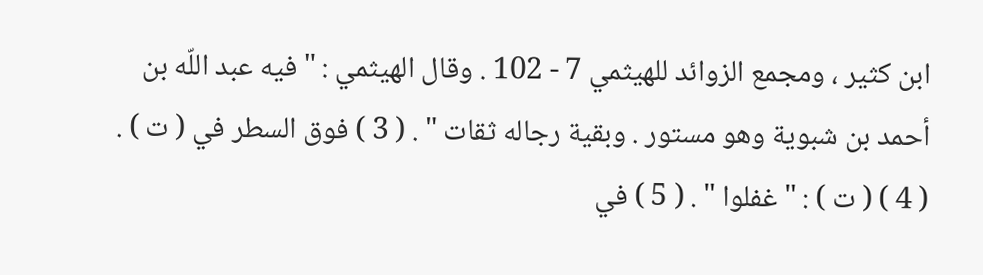ابن كثير ، ومجمع الزوائد للهيثمي 7 - 102 . وقال الهيثمي : " فيه عبد اللّه بن أحمد بن شبوية وهو مستور . وبقية رجاله ثقات " . ( 3 ) فوق السطر في ( ت ) . ( 4 ) ( ت ) : " غفلوا " . ( 5 ) في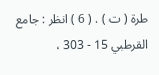طرة ( ت ) . ( 6 ) انظر : جامع القرطبي 15 - 303 ،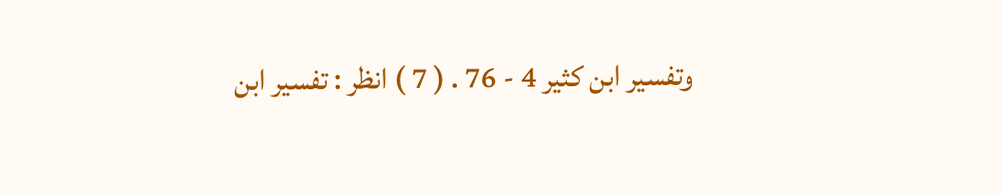وتفسير ابن كثير 4 - 76 . ( 7 ) انظر : تفسير ابن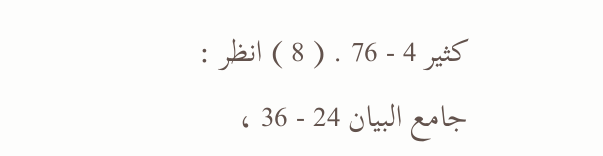كثير 4 - 76 . ( 8 ) انظر : جامع البيان 24 - 36 ،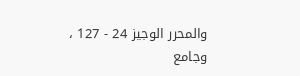والمحرر الوجيز 24 - 127 ، وجامع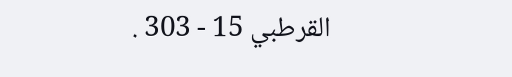القرطبي 15 - 303 .